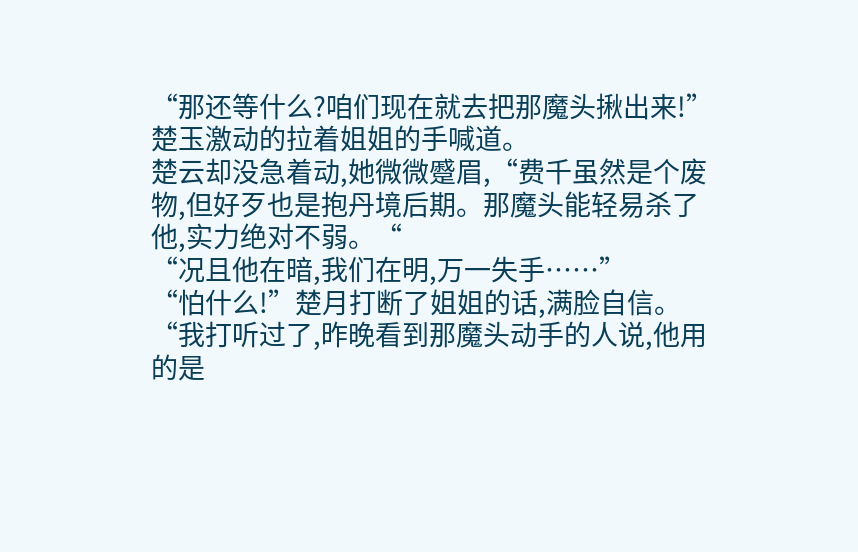“那还等什么?咱们现在就去把那魔头揪出来!”楚玉激动的拉着姐姐的手喊道。
楚云却没急着动,她微微蹙眉,“费千虽然是个废物,但好歹也是抱丹境后期。那魔头能轻易杀了他,实力绝对不弱。“
“况且他在暗,我们在明,万一失手……”
“怕什么!”楚月打断了姐姐的话,满脸自信。
“我打听过了,昨晚看到那魔头动手的人说,他用的是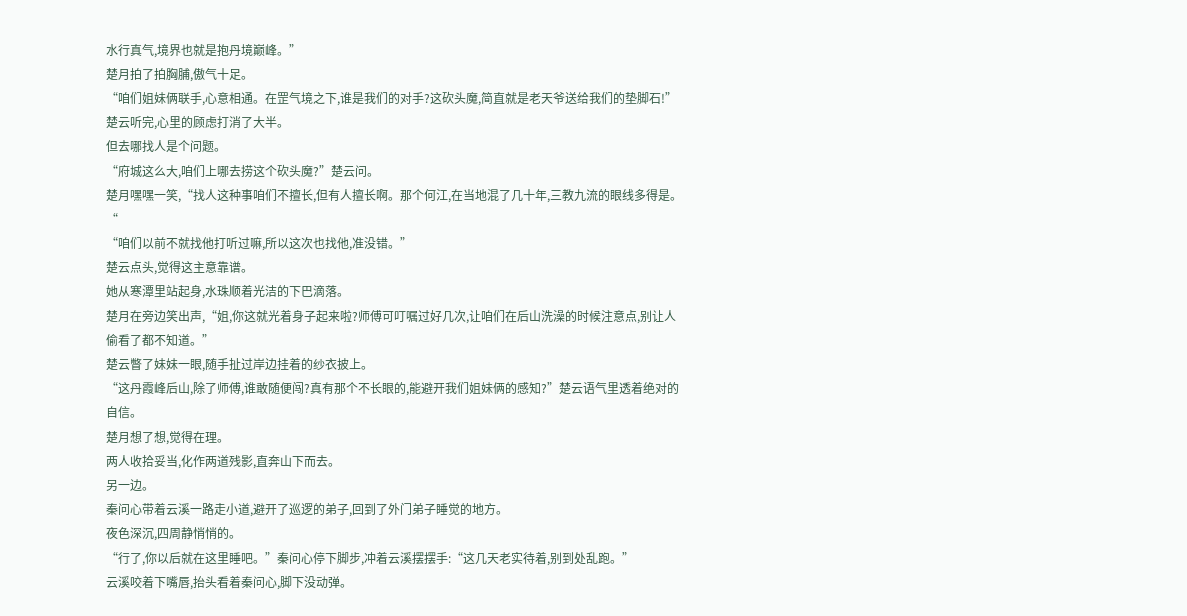水行真气,境界也就是抱丹境巅峰。”
楚月拍了拍胸脯,傲气十足。
“咱们姐妹俩联手,心意相通。在罡气境之下,谁是我们的对手?这砍头魔,简直就是老天爷送给我们的垫脚石!”
楚云听完,心里的顾虑打消了大半。
但去哪找人是个问题。
“府城这么大,咱们上哪去捞这个砍头魔?”楚云问。
楚月嘿嘿一笑,“找人这种事咱们不擅长,但有人擅长啊。那个何江,在当地混了几十年,三教九流的眼线多得是。“
“咱们以前不就找他打听过嘛,所以这次也找他,准没错。”
楚云点头,觉得这主意靠谱。
她从寒潭里站起身,水珠顺着光洁的下巴滴落。
楚月在旁边笑出声,“姐,你这就光着身子起来啦?师傅可叮嘱过好几次,让咱们在后山洗澡的时候注意点,别让人偷看了都不知道。”
楚云瞥了妹妹一眼,随手扯过岸边挂着的纱衣披上。
“这丹霞峰后山,除了师傅,谁敢随便闯?真有那个不长眼的,能避开我们姐妹俩的感知?”楚云语气里透着绝对的自信。
楚月想了想,觉得在理。
两人收拾妥当,化作两道残影,直奔山下而去。
另一边。
秦问心带着云溪一路走小道,避开了巡逻的弟子,回到了外门弟子睡觉的地方。
夜色深沉,四周静悄悄的。
“行了,你以后就在这里睡吧。”秦问心停下脚步,冲着云溪摆摆手:“这几天老实待着,别到处乱跑。”
云溪咬着下嘴唇,抬头看着秦问心,脚下没动弹。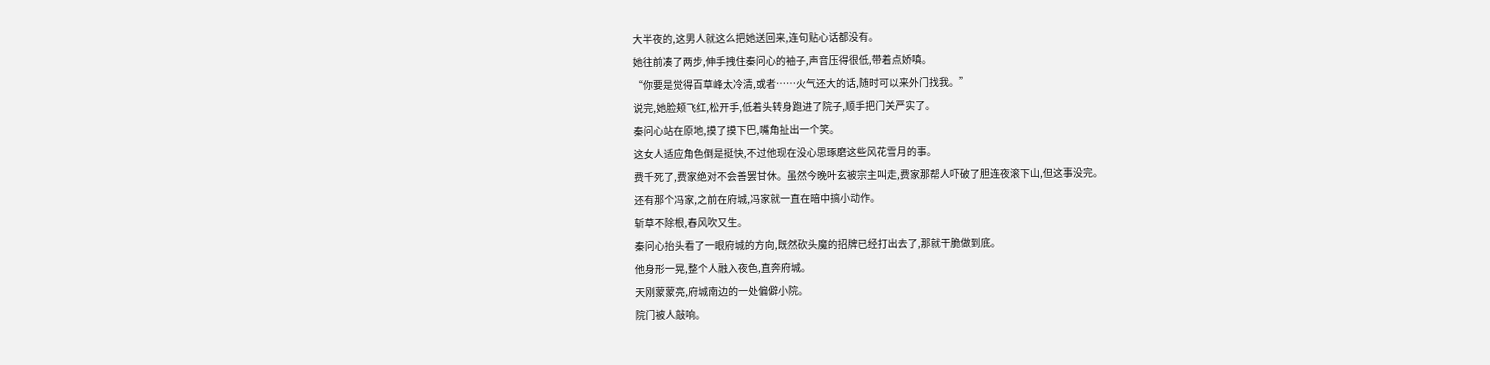大半夜的,这男人就这么把她送回来,连句贴心话都没有。
她往前凑了两步,伸手拽住秦问心的袖子,声音压得很低,带着点娇嗔。
“你要是觉得百草峰太冷清,或者……火气还大的话,随时可以来外门找我。”
说完,她脸颊飞红,松开手,低着头转身跑进了院子,顺手把门关严实了。
秦问心站在原地,摸了摸下巴,嘴角扯出一个笑。
这女人适应角色倒是挺快,不过他现在没心思琢磨这些风花雪月的事。
费千死了,费家绝对不会善罢甘休。虽然今晚叶玄被宗主叫走,费家那帮人吓破了胆连夜滚下山,但这事没完。
还有那个冯家,之前在府城,冯家就一直在暗中搞小动作。
斩草不除根,春风吹又生。
秦问心抬头看了一眼府城的方向,既然砍头魔的招牌已经打出去了,那就干脆做到底。
他身形一晃,整个人融入夜色,直奔府城。
天刚蒙蒙亮,府城南边的一处偏僻小院。
院门被人敲响。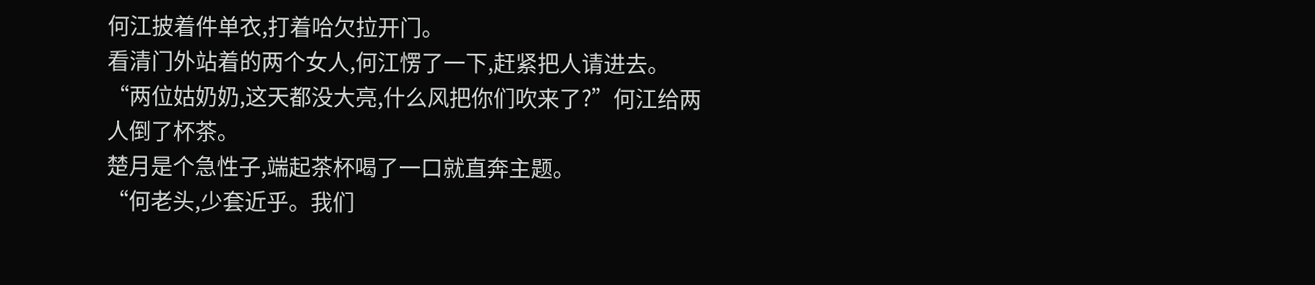何江披着件单衣,打着哈欠拉开门。
看清门外站着的两个女人,何江愣了一下,赶紧把人请进去。
“两位姑奶奶,这天都没大亮,什么风把你们吹来了?”何江给两人倒了杯茶。
楚月是个急性子,端起茶杯喝了一口就直奔主题。
“何老头,少套近乎。我们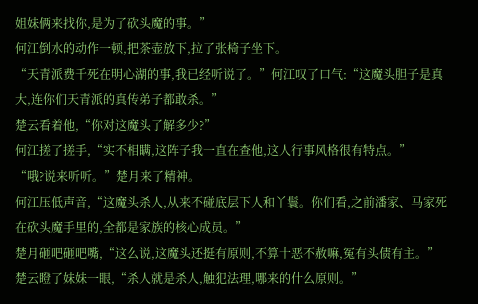姐妹俩来找你,是为了砍头魔的事。”
何江倒水的动作一顿,把茶壶放下,拉了张椅子坐下。
“天青派费千死在明心湖的事,我已经听说了。”何江叹了口气:“这魔头胆子是真大,连你们天青派的真传弟子都敢杀。”
楚云看着他,“你对这魔头了解多少?”
何江搓了搓手,“实不相瞒,这阵子我一直在查他,这人行事风格很有特点。”
“哦?说来听听。”楚月来了精神。
何江压低声音,“这魔头杀人,从来不碰底层下人和丫鬟。你们看,之前潘家、马家死在砍头魔手里的,全都是家族的核心成员。”
楚月砸吧砸吧嘴,“这么说,这魔头还挺有原则,不算十恶不赦嘛,冤有头债有主。”
楚云瞪了妹妹一眼,“杀人就是杀人,触犯法理,哪来的什么原则。”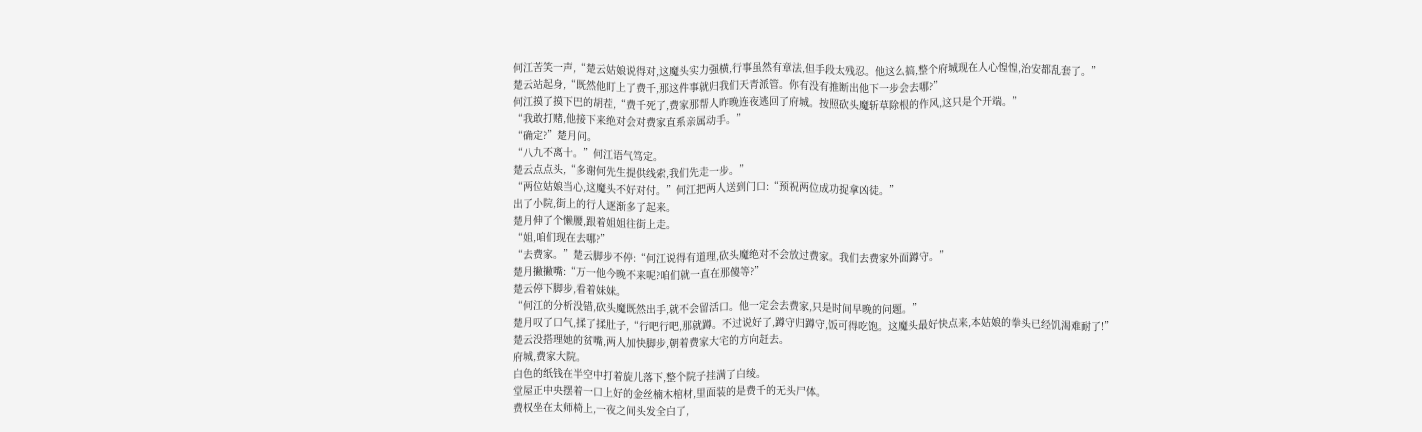何江苦笑一声,“楚云姑娘说得对,这魔头实力强横,行事虽然有章法,但手段太残忍。他这么搞,整个府城现在人心惶惶,治安都乱套了。”
楚云站起身,“既然他盯上了费千,那这件事就归我们天青派管。你有没有推断出他下一步会去哪?”
何江摸了摸下巴的胡茬,“费千死了,费家那帮人昨晚连夜逃回了府城。按照砍头魔斩草除根的作风,这只是个开端。”
“我敢打赌,他接下来绝对会对费家直系亲属动手。”
“确定?”楚月问。
“八九不离十。”何江语气笃定。
楚云点点头,“多谢何先生提供线索,我们先走一步。”
“两位姑娘当心,这魔头不好对付。”何江把两人送到门口:“预祝两位成功捉拿凶徒。”
出了小院,街上的行人逐渐多了起来。
楚月伸了个懒腰,跟着姐姐往街上走。
“姐,咱们现在去哪?”
“去费家。”楚云脚步不停:“何江说得有道理,砍头魔绝对不会放过费家。我们去费家外面蹲守。”
楚月撇撇嘴:“万一他今晚不来呢?咱们就一直在那傻等?”
楚云停下脚步,看着妹妹。
“何江的分析没错,砍头魔既然出手,就不会留活口。他一定会去费家,只是时间早晚的问题。”
楚月叹了口气,揉了揉肚子,“行吧行吧,那就蹲。不过说好了,蹲守归蹲守,饭可得吃饱。这魔头最好快点来,本姑娘的拳头已经饥渴难耐了!”
楚云没搭理她的贫嘴,两人加快脚步,朝着费家大宅的方向赶去。
府城,费家大院。
白色的纸钱在半空中打着旋儿落下,整个院子挂满了白绫。
堂屋正中央摆着一口上好的金丝楠木棺材,里面装的是费千的无头尸体。
费权坐在太师椅上,一夜之间头发全白了,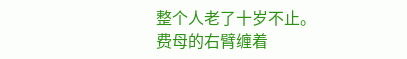整个人老了十岁不止。
费母的右臂缠着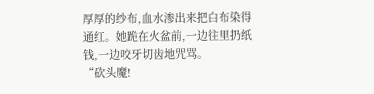厚厚的纱布,血水渗出来把白布染得通红。她跪在火盆前,一边往里扔纸钱,一边咬牙切齿地咒骂。
“砍头魔!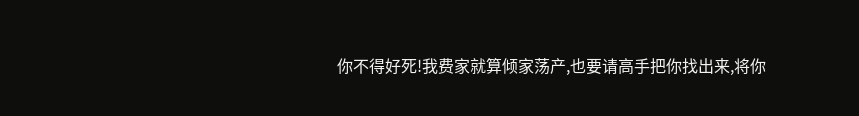你不得好死!我费家就算倾家荡产,也要请高手把你找出来,将你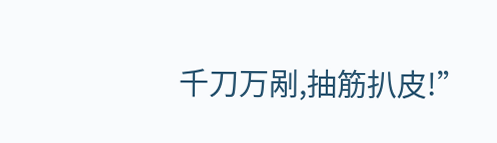千刀万剐,抽筋扒皮!”